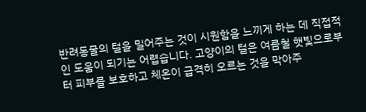반려동물의 털을 밀어주는 것이 시원함을 느끼게 하는 데 직접적인 도움이 되기는 어렵습니다. 고양이의 털은 여름철 햇빛으로부터 피부를 보호하고 체온이 급격히 오르는 것을 막아주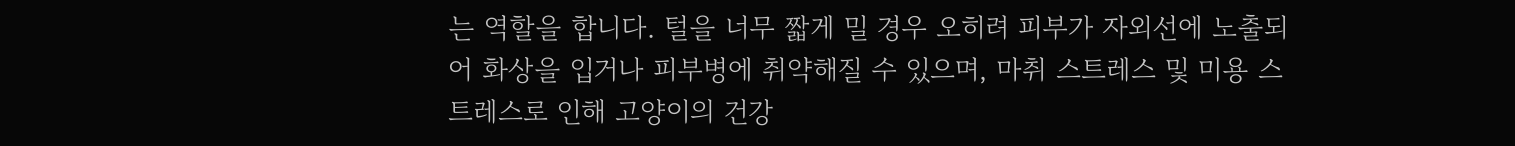는 역할을 합니다. 털을 너무 짧게 밀 경우 오히려 피부가 자외선에 노출되어 화상을 입거나 피부병에 취약해질 수 있으며, 마취 스트레스 및 미용 스트레스로 인해 고양이의 건강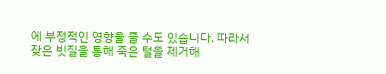에 부정적인 영향을 줄 수도 있습니다. 따라서 잦은 빗질을 통해 죽은 털을 제거해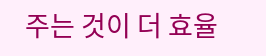주는 것이 더 효율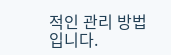적인 관리 방법입니다.